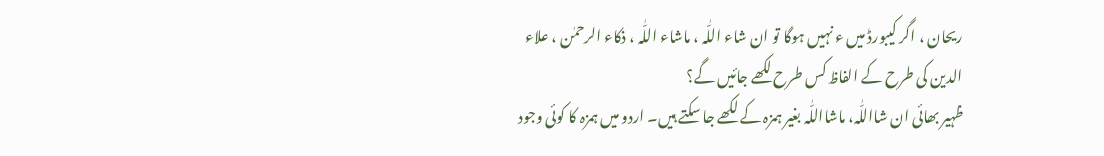ریحان ، اگر کیبورڈ میں ء نہیں ہوگا تو ان شاء اللّٰہ ، ماشاء اللّٰہ ، ذکاء الرحمٰن ، علاء الدین کی طرح کے الفاظ کس طرح لکھے جائیں گے؟
ظہیر بھائی ان شااللّٰہ، ماشااللّٰہ بغیر ہمزہ کے لکھے جا سکتے ہیں۔ اردو میں ہمزہ کا کوئی وجود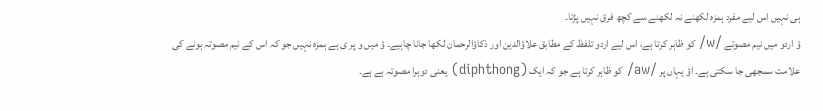ہی نہیں اس لیے مفرد ہمزہ لکھنے نہ لکھنے سے کچھ فرق نہیں پڑتا۔
ؤ اردو میں نیم مصوتے /w/ کو ظاہر کرتا ہے، اس لیے اردو تلفظ کے مطابق علاؤالدین اور ذکاؤالرحمان لکھا جانا چاہیے۔ ؤ میں و پر ی ہے ہمزہ نہیں جو کہ اس کے نیم مصوتہ ہونے کی علامت سمجھی جا سکتی ہے۔ اؤ یہاں پر /aw/ کو ظاہر کرتا ہے جو کہ ایک (diphthong) یعنی دوہرا مصوتہ ہے ہے۔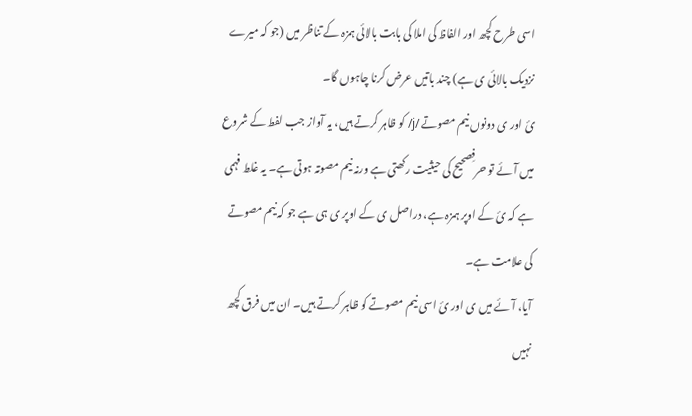اسی طرح کچھ اور الفاظ کی املا کی بابت بالائی ہمزہ کے تناظر میں (جو کہ میرے نزدیک بالائی ی ہے) چند باتیں عرض کرنا چاہوں گا۔
ئ اور ی دونوں نیم مصوتے /j/ کو ظاہر کرتے ہیں، یہ آواز جب لفط کے شروع میں آئے تو حرفِصحیح کی حیثیت رکھتی ہے ورنہ نیم مصوتہ ہوتی ہے۔ یہ غلط فہمی ہے کہ ئ کے اوپر ہمزہ ہے، دراصل ی کے اوپر ی ہی ہے جو کہ نیم مصوتے کی علامت ہے۔
آیا، آئے میں ی اور ئ اسی نیم مصوتے کو ظاہر کرتے ہیں۔ ان میں فرق کچھ نہیں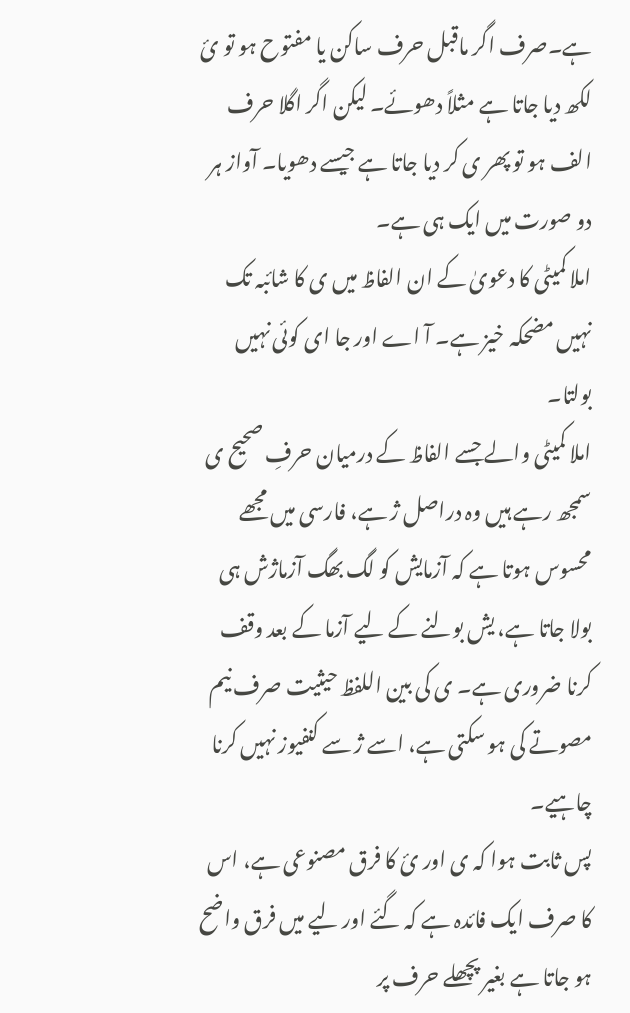ہے۔صرف اگر ماقبل حرف ساکن یا مفتوح ہو تو ئ لکھ دیا جاتا ہے مثلاً دھوئے۔ لیکن اگر اگلا حرف الف ہو تو پھر ی کر دیا جاتا ہے جیسے دھویا۔ آواز ہر دو صورت میں ایک ہی ہے۔
املا کمیٹی کا دعویٰ کے ان الفاظ میں ی کا شائبہ تک نہیں مضحکہ خیز ہے۔ آ اے اور جا ای کوئی نہیں بولتا۔
املا کمیٹی والے جسے الفاظ کے درمیان حرفِ صحیح ی سمجھ رہے ہیں وہ دراصل ژ ہے، فارسی میں مجھے محسوس ہوتا ہے کہ آزمایش کو لگ بھگ آزماژش ہی بولا جاتا ہے، یش بولنے کے لیے آزما کے بعد وقف کرنا ضروری ہے۔ ی کی بین اللفظ حیثیت صرف نیم مصوتے کی ہو سکتی ہے، اسے ژ سے کنفیوز نہیں کرنا چاہیے۔
پس ثابت ہوا کہ ی اور ئ کا فرق مصنوعی ہے، اس کا صرف ایک فائدہ ہے کہ گئے اور لیے میں فرق واضح ہو جاتا ہے بغیر پچھلے حرف پر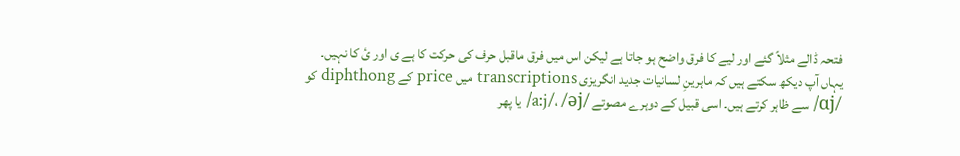فتحہ ڈالے مثلاً گئے اور لیے کا فرق واضح ہو جاتا ہے لیکن اس میں فرق ماقبل حرف کی حرکت کا ہے ی اور ئ کا نہیں۔
یہاں آپ دیکھ سکتے ہیں کہ ماہرینِ لسانیات جدید انگریزی transcriptions میں price کے diphthong کو /ɑj/ سے ظاہر کرتے ہیں۔ اسی قبیل کے دوہرے مصوتے /a:j/، /əj/ یا پھر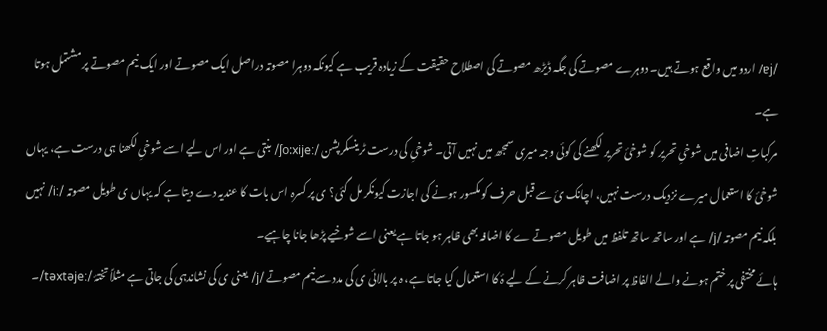/ɐj/ اردو میں واقع ہوتے ہیں۔ دوہرے مصوتے کی جگہ ڈیڑھ مصوتے کی اصطلاح حقیقت کے زیادہ قریب ہے کیونکہ دوہرا مصوتہ دراصل ایک مصوتے اور ایک نیم مصوتے پر مشتمل ہوتا ہے۔
مرکباتِ اضافی میں شوخیِ تحریر کو شوخئ تحریر لکھنے کی کوئی وجہ میری سمجھ میں نہیں آتی۔ شوخیِ کی درست ٹرینسکرپشن /:ʃo:xije/ بنتی ہے اور اس لیے اسے شوخیِ لکھنا ہی درست ہے، یہاں شوخئ کا استعمال میرے نزدیک درست نہیں، اچانک ئ سے قبل حرف کو مکسور ہونے کی اجازت کیونکر مل گئی؟ ی پر کسرہ اس بات کا عندیہ دے دیتا ہے کہ یہاں ی طویل مصوتہ /:i/ نہیں بلکہ نیم مصوتہ /j/ ہے اور ساتھ ساتھ تلفظ میں طویل مصوتے ے کا اضافہ بھی ظاہر ہو جاتا ہے یعنی اسے شوخیے پڑھا جانا چاہیے۔
ہائے مختفی پر ختم ہونے والے الفاظ پر اضافت ظاہر کرنے کے لیے ۂ کا استعمال کیا جاتا ہے، ہ پر بالائی ی کی مدد سےنیم مصوتے /j/ یعنی ی کی نشاندہی کی جاتی ہے مثلاً تختۂ /:təxtəje/۔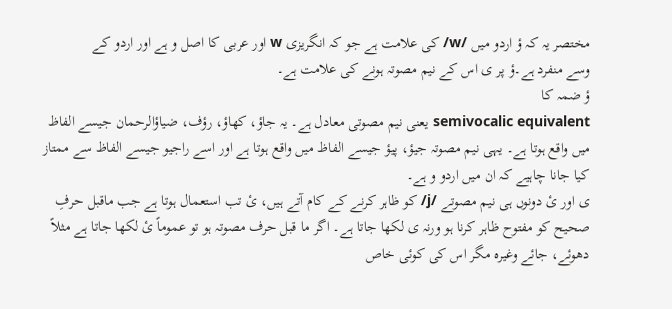مختصر یہ کہ ؤ اردو میں /w/ کی علامت ہے جو کہ انگریزی w اور عربی کا اصل و ہے اور اردو کے
وسے منفرد ہے۔ؤ پر ی اس کے نیم مصوتہ ہونے کی علامت ہے۔
ؤ ضمہ کا
semivocalic equivalent یعنی نیم مصوتی معادل ہے۔ یہ جاؤ، کھاؤ، رؤف، ضیاؤالرحمان جیسے الفاظ میں واقع ہوتا ہے۔ یہی نیم مصوتہ جیؤ، پیؤ جیسے الفاظ میں واقع ہوتا ہے اور اسے راجیو جیسے الفاظ سے ممتاز کیا جانا چاہیے کہ ان میں اردو و ہے۔
ی اور ئ دونوں ہی نیم مصوتے /j/ کو ظاہر کرنے کے کام آتے ہیں، ئ تب استعمال ہوتا ہے جب ماقبل حرفِ صحیح کو مفتوح ظاہر کرنا ہو ورنہ ی لکھا جاتا ہے۔ اگر ما قبل حرف مصوتہ ہو تو عموماً ئ لکھا جاتا ہے مثلاً دھوئے، جائے وغیرہ مگر اس کی کوئی خاص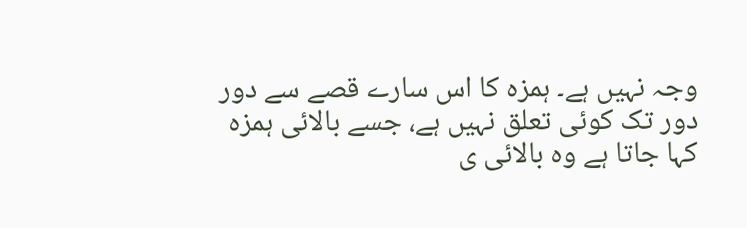وجہ نہیں ہے۔ ہمزہ کا اس سارے قصے سے دور دور تک کوئی تعلق نہیں ہے، جسے بالائی ہمزہ کہا جاتا ہے وہ بالائی ی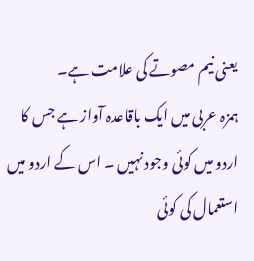یعنی نیم مصوتے کی علامت ہے۔
ہمزہ عربی میں ایک باقاعدہ آواز ہے جس کا اردو میں کوئی وجود نہیں ۔ اس کے اردو میں استعمال کی کوئی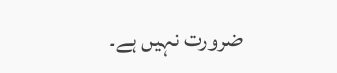ضرورت نہیں ہے۔